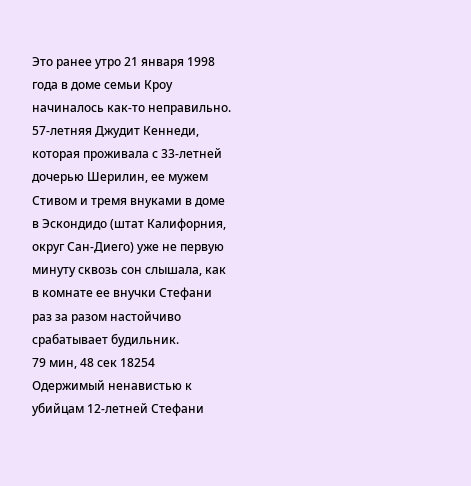Это ранее утро 21 января 1998 года в доме семьи Кроу начиналось как-то неправильно. 57-летняя Джудит Кеннеди, которая проживала с 33-летней дочерью Шерилин, ее мужем Стивом и тремя внуками в доме в Эскондидо (штат Калифорния, округ Сан-Диего) уже не первую минуту сквозь сон слышала, как в комнате ее внучки Стефани раз за разом настойчиво срабатывает будильник.
79 мин, 48 сек 18254
Одержимый ненавистью к убийцам 12-летней Стефани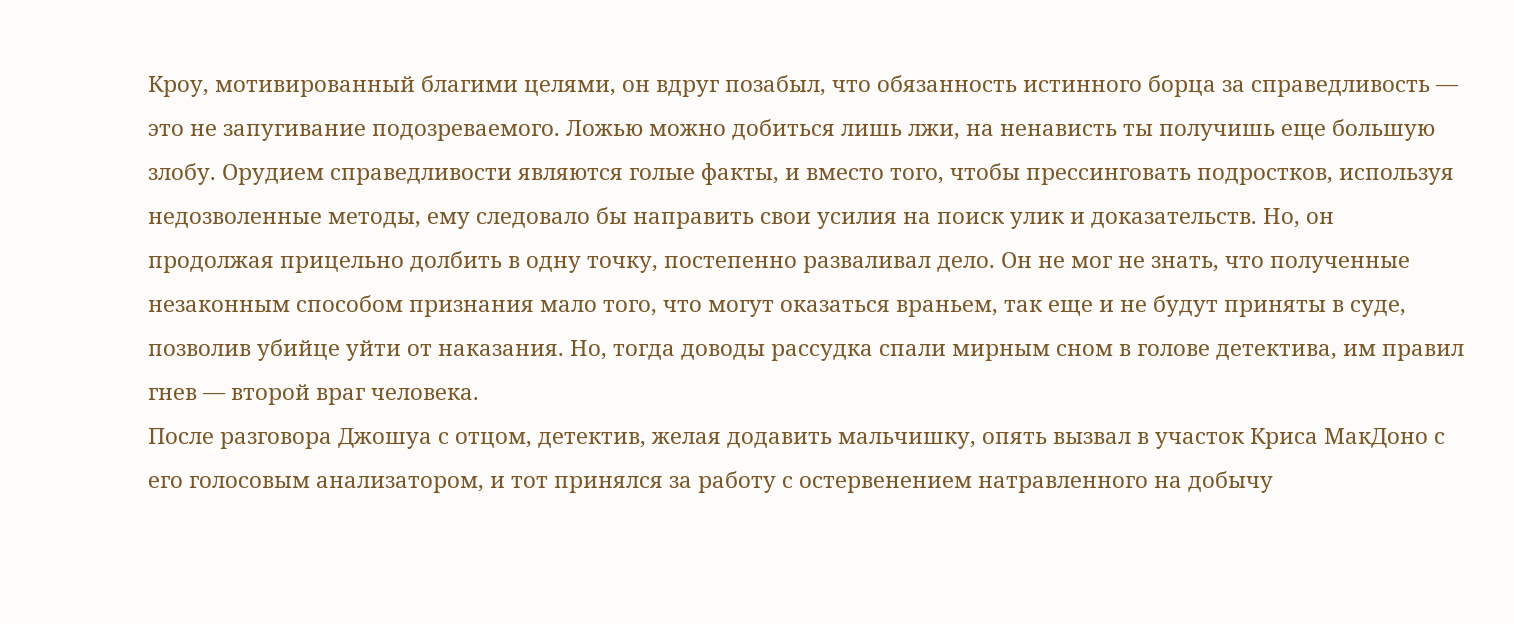Кроу, мотивированный благими целями, он вдруг позабыл, что обязанность истинного борца за справедливость — это не запугивание подозреваемого. Ложью можно добиться лишь лжи, на ненависть ты получишь еще большую злобу. Орудием справедливости являются голые факты, и вместо того, чтобы прессинговать подростков, используя недозволенные методы, ему следовало бы направить свои усилия на поиск улик и доказательств. Но, он продолжая прицельно долбить в одну точку, постепенно разваливал дело. Он не мог не знать, что полученные незаконным способом признания мало того, что могут оказаться враньем, так еще и не будут приняты в суде, позволив убийце уйти от наказания. Но, тогда доводы рассудка спали мирным сном в голове детектива, им правил гнев — второй враг человека.
После разговора Джошуа с отцом, детектив, желая додавить мальчишку, опять вызвал в участок Криса МакДоно с его голосовым анализатором, и тот принялся за работу с остервенением натравленного на добычу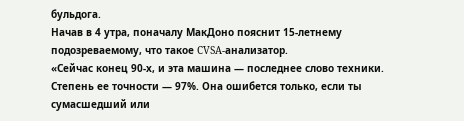бульдога.
Начав в 4 утра, поначалу МакДоно пояснит 15-летнему подозреваемому, что такое CVSA-анализатор.
«Сейчас конец 90-х, и эта машина — последнее слово техники. Степень ее точности — 97%. Она ошибется только, если ты сумасшедший или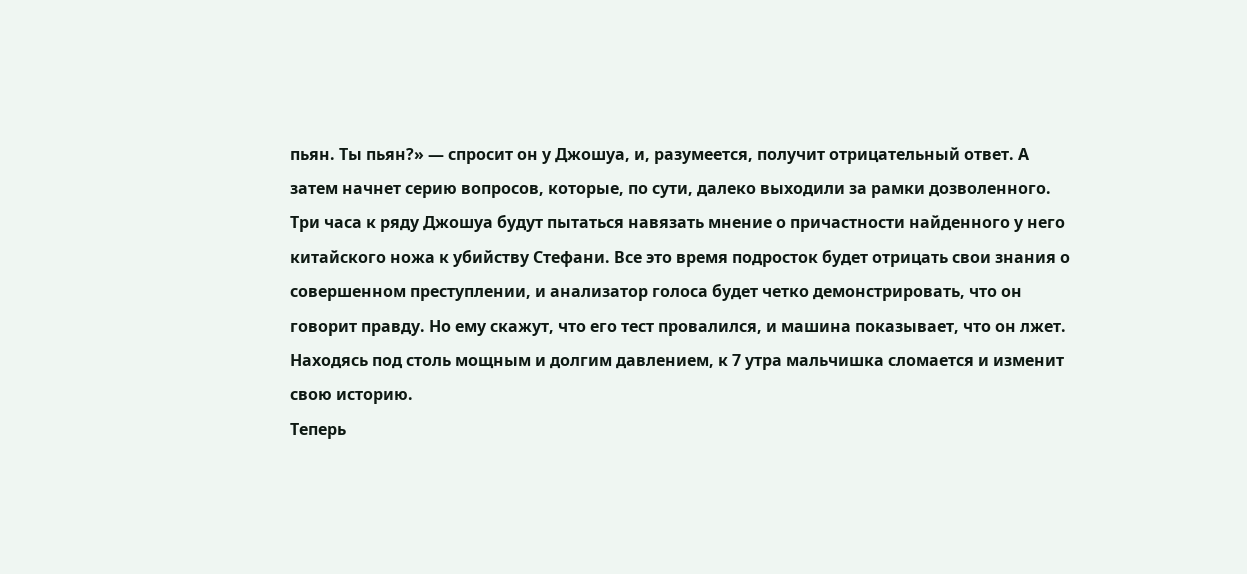пьян. Ты пьян?» — спросит он у Джошуа, и, разумеется, получит отрицательный ответ. А затем начнет серию вопросов, которые, по сути, далеко выходили за рамки дозволенного. Три часа к ряду Джошуа будут пытаться навязать мнение о причастности найденного у него китайского ножа к убийству Стефани. Все это время подросток будет отрицать свои знания о совершенном преступлении, и анализатор голоса будет четко демонстрировать, что он говорит правду. Но ему скажут, что его тест провалился, и машина показывает, что он лжет. Находясь под столь мощным и долгим давлением, к 7 утра мальчишка сломается и изменит свою историю.
Теперь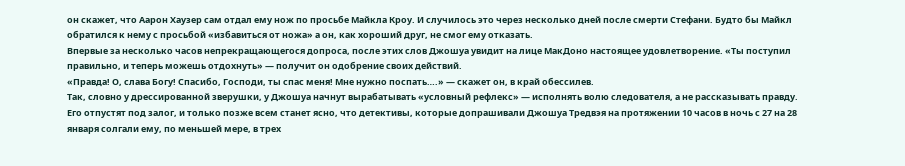он скажет, что Аарон Хаузер сам отдал ему нож по просьбе Майкла Кроу. И случилось это через несколько дней после смерти Стефани. Будто бы Майкл обратился к нему с просьбой «избавиться от ножа» а он, как хороший друг, не смог ему отказать.
Впервые за несколько часов непрекращающегося допроса, после этих слов Джошуа увидит на лице МакДоно настоящее удовлетворение. «Ты поступил правильно, и теперь можешь отдохнуть» — получит он одобрение своих действий.
«Правда! О, слава Богу! Спасибо, Господи, ты спас меня! Мне нужно поспать….» — скажет он, в край обессилев.
Так, словно у дрессированной зверушки, у Джошуа начнут вырабатывать «условный рефлекс» — исполнять волю следователя, а не рассказывать правду. Его отпустят под залог, и только позже всем станет ясно, что детективы, которые допрашивали Джошуа Тредвэя на протяжении 10 часов в ночь с 27 на 28 января солгали ему, по меньшей мере, в трех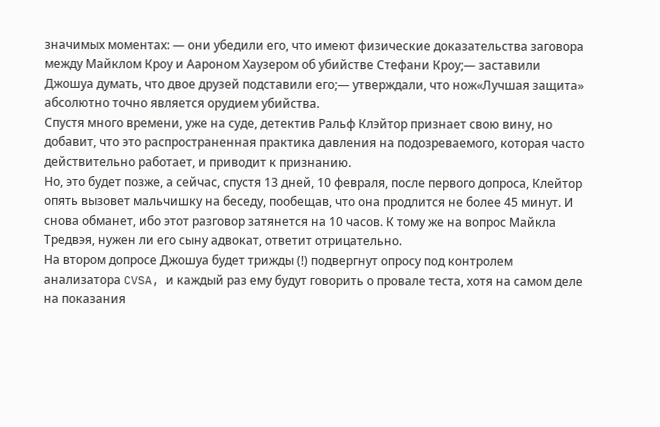значимых моментах: — они убедили его, что имеют физические доказательства заговора между Майклом Кроу и Аароном Хаузером об убийстве Стефани Кроу;— заставили Джошуа думать, что двое друзей подставили его;— утверждали, что нож«Лучшая защита» абсолютно точно является орудием убийства.
Спустя много времени, уже на суде, детектив Ральф Клэйтор признает свою вину, но добавит, что это распространенная практика давления на подозреваемого, которая часто действительно работает, и приводит к признанию.
Но, это будет позже, а сейчас, спустя 13 дней, 10 февраля, после первого допроса, Клейтор опять вызовет мальчишку на беседу, пообещав, что она продлится не более 45 минут. И снова обманет, ибо этот разговор затянется на 10 часов. К тому же на вопрос Майкла Тредвэя, нужен ли его сыну адвокат, ответит отрицательно.
На втором допросе Джошуа будет трижды (!) подвергнут опросу под контролем анализатора CVSA, и каждый раз ему будут говорить о провале теста, хотя на самом деле на показания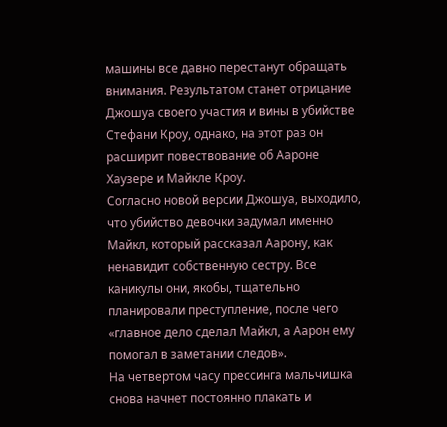машины все давно перестанут обращать внимания. Результатом станет отрицание Джошуа своего участия и вины в убийстве Стефани Кроу, однако, на этот раз он расширит повествование об Аароне Хаузере и Майкле Кроу.
Согласно новой версии Джошуа, выходило, что убийство девочки задумал именно Майкл, который рассказал Аарону, как ненавидит собственную сестру. Все каникулы они, якобы, тщательно планировали преступление, после чего «главное дело сделал Майкл, а Аарон ему помогал в заметании следов».
На четвертом часу прессинга мальчишка снова начнет постоянно плакать и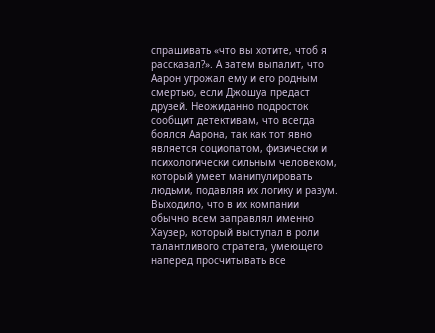спрашивать «что вы хотите, чтоб я рассказал?». А затем выпалит, что Аарон угрожал ему и его родным смертью, если Джошуа предаст друзей. Неожиданно подросток сообщит детективам, что всегда боялся Аарона, так как тот явно является социопатом, физически и психологически сильным человеком, который умеет манипулировать людьми, подавляя их логику и разум. Выходило, что в их компании обычно всем заправлял именно Хаузер, который выступал в роли талантливого стратега, умеющего наперед просчитывать все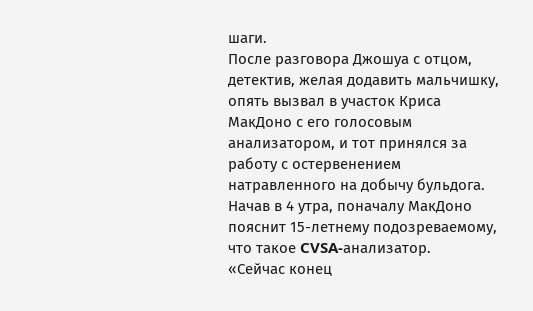шаги.
После разговора Джошуа с отцом, детектив, желая додавить мальчишку, опять вызвал в участок Криса МакДоно с его голосовым анализатором, и тот принялся за работу с остервенением натравленного на добычу бульдога.
Начав в 4 утра, поначалу МакДоно пояснит 15-летнему подозреваемому, что такое CVSA-анализатор.
«Сейчас конец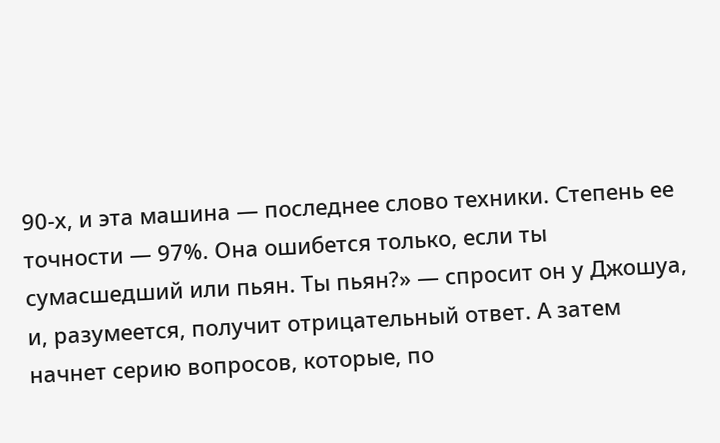90-х, и эта машина — последнее слово техники. Степень ее точности — 97%. Она ошибется только, если ты сумасшедший или пьян. Ты пьян?» — спросит он у Джошуа, и, разумеется, получит отрицательный ответ. А затем начнет серию вопросов, которые, по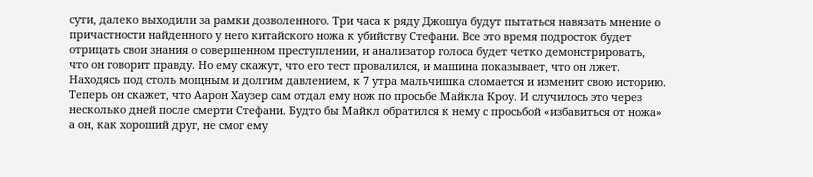сути, далеко выходили за рамки дозволенного. Три часа к ряду Джошуа будут пытаться навязать мнение о причастности найденного у него китайского ножа к убийству Стефани. Все это время подросток будет отрицать свои знания о совершенном преступлении, и анализатор голоса будет четко демонстрировать, что он говорит правду. Но ему скажут, что его тест провалился, и машина показывает, что он лжет. Находясь под столь мощным и долгим давлением, к 7 утра мальчишка сломается и изменит свою историю.
Теперь он скажет, что Аарон Хаузер сам отдал ему нож по просьбе Майкла Кроу. И случилось это через несколько дней после смерти Стефани. Будто бы Майкл обратился к нему с просьбой «избавиться от ножа» а он, как хороший друг, не смог ему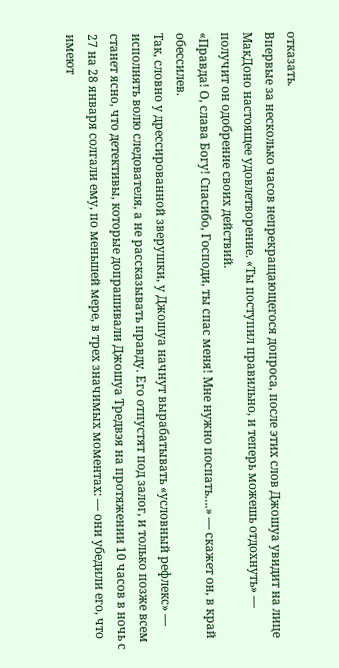отказать.
Впервые за несколько часов непрекращающегося допроса, после этих слов Джошуа увидит на лице МакДоно настоящее удовлетворение. «Ты поступил правильно, и теперь можешь отдохнуть» — получит он одобрение своих действий.
«Правда! О, слава Богу! Спасибо, Господи, ты спас меня! Мне нужно поспать….» — скажет он, в край обессилев.
Так, словно у дрессированной зверушки, у Джошуа начнут вырабатывать «условный рефлекс» — исполнять волю следователя, а не рассказывать правду. Его отпустят под залог, и только позже всем станет ясно, что детективы, которые допрашивали Джошуа Тредвэя на протяжении 10 часов в ночь с 27 на 28 января солгали ему, по меньшей мере, в трех значимых моментах: — они убедили его, что имеют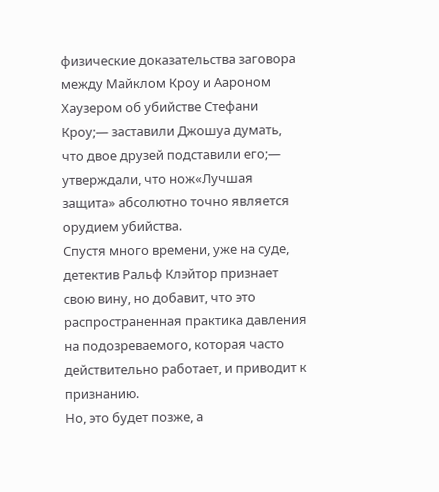физические доказательства заговора между Майклом Кроу и Аароном Хаузером об убийстве Стефани Кроу;— заставили Джошуа думать, что двое друзей подставили его;— утверждали, что нож«Лучшая защита» абсолютно точно является орудием убийства.
Спустя много времени, уже на суде, детектив Ральф Клэйтор признает свою вину, но добавит, что это распространенная практика давления на подозреваемого, которая часто действительно работает, и приводит к признанию.
Но, это будет позже, а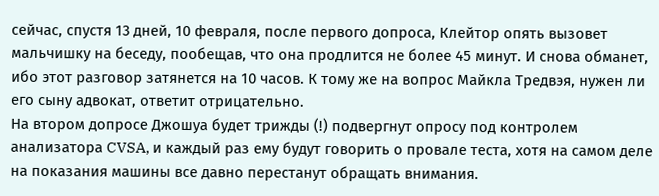сейчас, спустя 13 дней, 10 февраля, после первого допроса, Клейтор опять вызовет мальчишку на беседу, пообещав, что она продлится не более 45 минут. И снова обманет, ибо этот разговор затянется на 10 часов. К тому же на вопрос Майкла Тредвэя, нужен ли его сыну адвокат, ответит отрицательно.
На втором допросе Джошуа будет трижды (!) подвергнут опросу под контролем анализатора CVSA, и каждый раз ему будут говорить о провале теста, хотя на самом деле на показания машины все давно перестанут обращать внимания.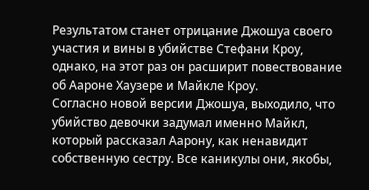Результатом станет отрицание Джошуа своего участия и вины в убийстве Стефани Кроу, однако, на этот раз он расширит повествование об Аароне Хаузере и Майкле Кроу.
Согласно новой версии Джошуа, выходило, что убийство девочки задумал именно Майкл, который рассказал Аарону, как ненавидит собственную сестру. Все каникулы они, якобы,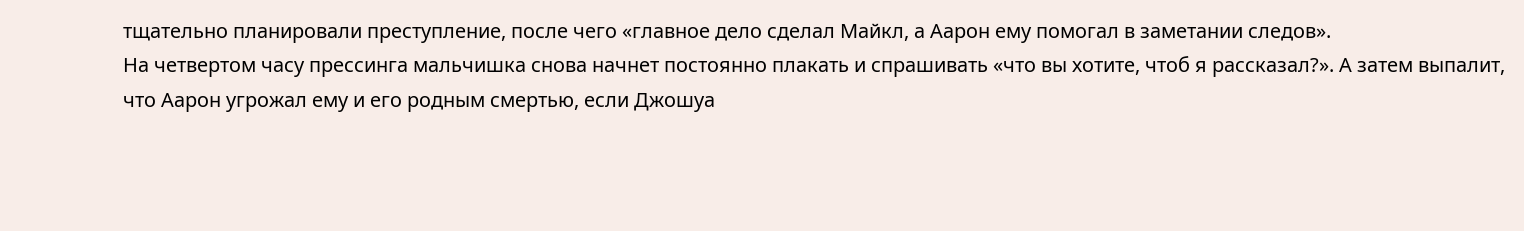тщательно планировали преступление, после чего «главное дело сделал Майкл, а Аарон ему помогал в заметании следов».
На четвертом часу прессинга мальчишка снова начнет постоянно плакать и спрашивать «что вы хотите, чтоб я рассказал?». А затем выпалит, что Аарон угрожал ему и его родным смертью, если Джошуа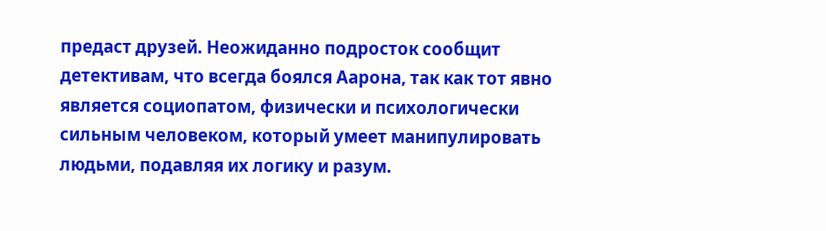предаст друзей. Неожиданно подросток сообщит детективам, что всегда боялся Аарона, так как тот явно является социопатом, физически и психологически сильным человеком, который умеет манипулировать людьми, подавляя их логику и разум.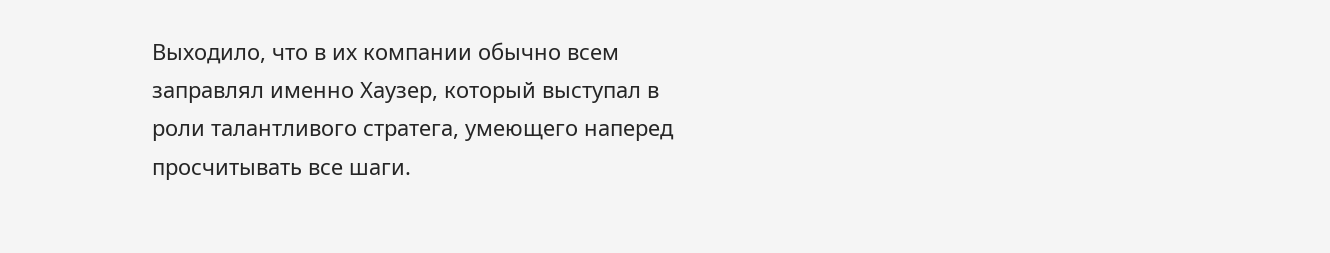Выходило, что в их компании обычно всем заправлял именно Хаузер, который выступал в роли талантливого стратега, умеющего наперед просчитывать все шаги.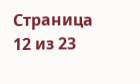Страница 12 из 23